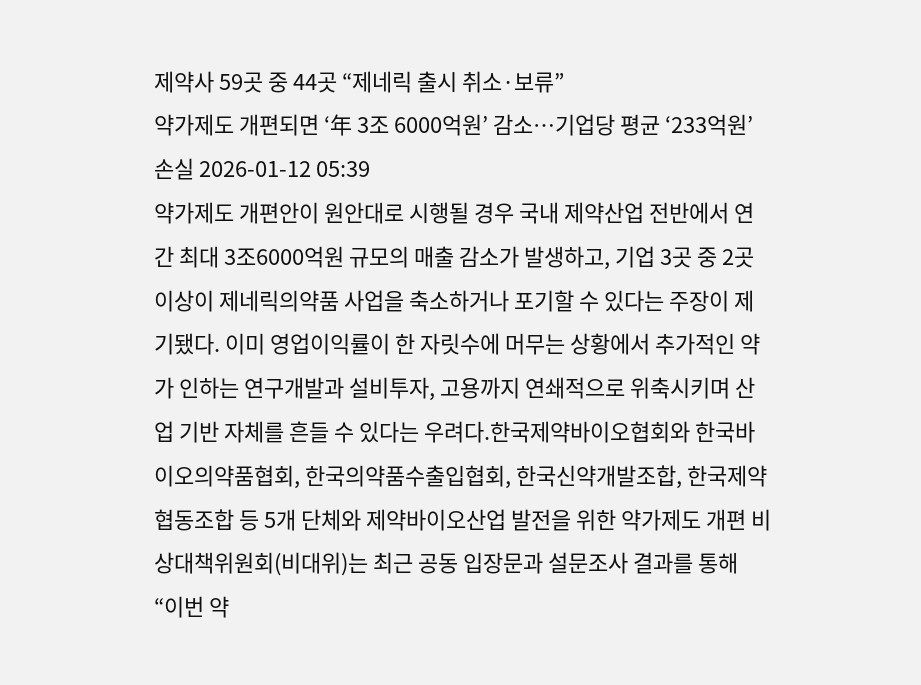제약사 59곳 중 44곳 “제네릭 출시 취소·보류”
약가제도 개편되면 ‘年 3조 6000억원’ 감소…기업당 평균 ‘233억원’ 손실 2026-01-12 05:39
약가제도 개편안이 원안대로 시행될 경우 국내 제약산업 전반에서 연간 최대 3조6000억원 규모의 매출 감소가 발생하고, 기업 3곳 중 2곳 이상이 제네릭의약품 사업을 축소하거나 포기할 수 있다는 주장이 제기됐다. 이미 영업이익률이 한 자릿수에 머무는 상황에서 추가적인 약가 인하는 연구개발과 설비투자, 고용까지 연쇄적으로 위축시키며 산업 기반 자체를 흔들 수 있다는 우려다.한국제약바이오협회와 한국바이오의약품협회, 한국의약품수출입협회, 한국신약개발조합, 한국제약협동조합 등 5개 단체와 제약바이오산업 발전을 위한 약가제도 개편 비상대책위원회(비대위)는 최근 공동 입장문과 설문조사 결과를 통해 “이번 약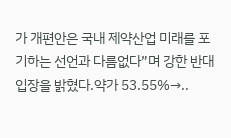가 개편안은 국내 제약산업 미래를 포기하는 선언과 다름없다”며 강한 반대 입장을 밝혔다.약가 53.55%→..